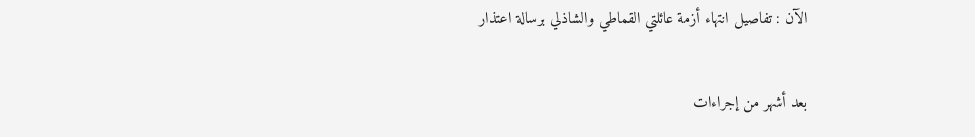الآن : تفاصيل انتهاء أزمة عائلتي القماطي والشاذلي برسالة اعتذار

بعد أشهر من إجراءات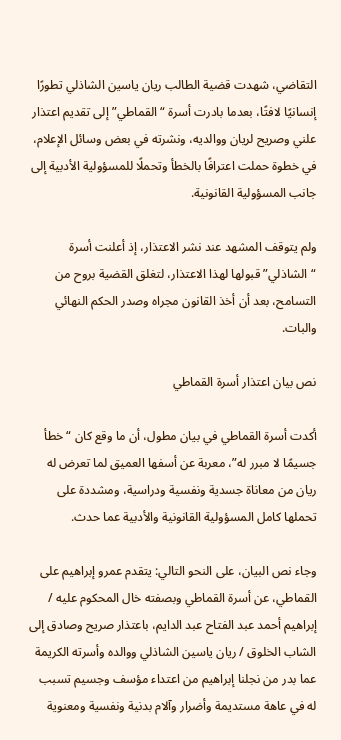التقاضي، شهدت قضية الطالب ريان ياسين الشاذلي تطورًا إنسانيًا لافتًا، بعدما بادرت أسرة “القماطي” إلى تقديم اعتذار علني وصريح لريان ووالديه، ونشرته في بعض وسائل الإعلام، في خطوة حملت اعترافًا بالخطأ وتحملًا للمسؤولية الأدبية إلى جانب المسؤولية القانونية.

ولم يتوقف المشهد عند نشر الاعتذار، إذ أعلنت أسرة “الشاذلي” قبولها لهذا الاعتذار، لتغلق القضية بروح من التسامح، بعد أن أخذ القانون مجراه وصدر الحكم النهائي والبات.

نص بيان اعتذار أسرة القماطي

أكدت أسرة القماطي في بيان مطول، أن ما وقع كان “خطأ جسيمًا لا مبرر له”، معربة عن أسفها العميق لما تعرض له ريان من معاناة جسدية ونفسية ودراسية، ومشددة على تحملها كامل المسؤولية القانونية والأدبية عما حدث.

وجاء نص البيان، على النحو التالي: يتقدم عمرو إبراهيم على القماطي، عن أسرة القماطي وبصفته خال المحكوم عليه / إبراهيم أحمد عبد الفتاح عبد الدايم، باعتذار صريح وصادق إلى الشاب الخلوق / ريان ياسين الشاذلي ووالده وأسرته الكريمة عما بدر من نجلنا إبراهيم من اعتداء مؤسف وجسيم تسبب له في عاهة مستديمة وأضرار وآلام بدنية ونفسية ومعنوية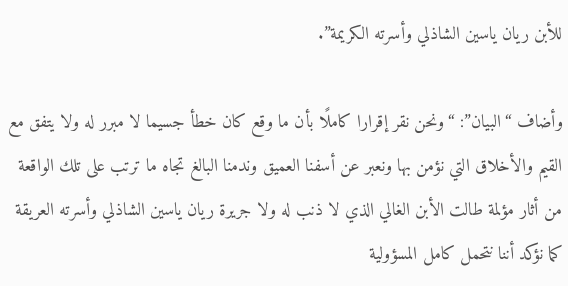للأبن ريان ياسين الشاذلي وأسرته الكريمة”.

وأضاف “البيان”: “ونحن نقر إقرارا كاملًا بأن ما وقع كان خطأ جسيما لا مبرر له ولا يتفق مع القيم والأخلاق التي نؤمن بها ونعبر عن أسفنا العميق وندمنا البالغ تجاه ما ترتب على تلك الواقعة من أثار مؤلمة طالت الأبن الغالي الذي لا ذنب له ولا جريرة ريان ياسين الشاذلي وأسرته العريقة كما نؤكد أننا نتحمل كامل المسؤولية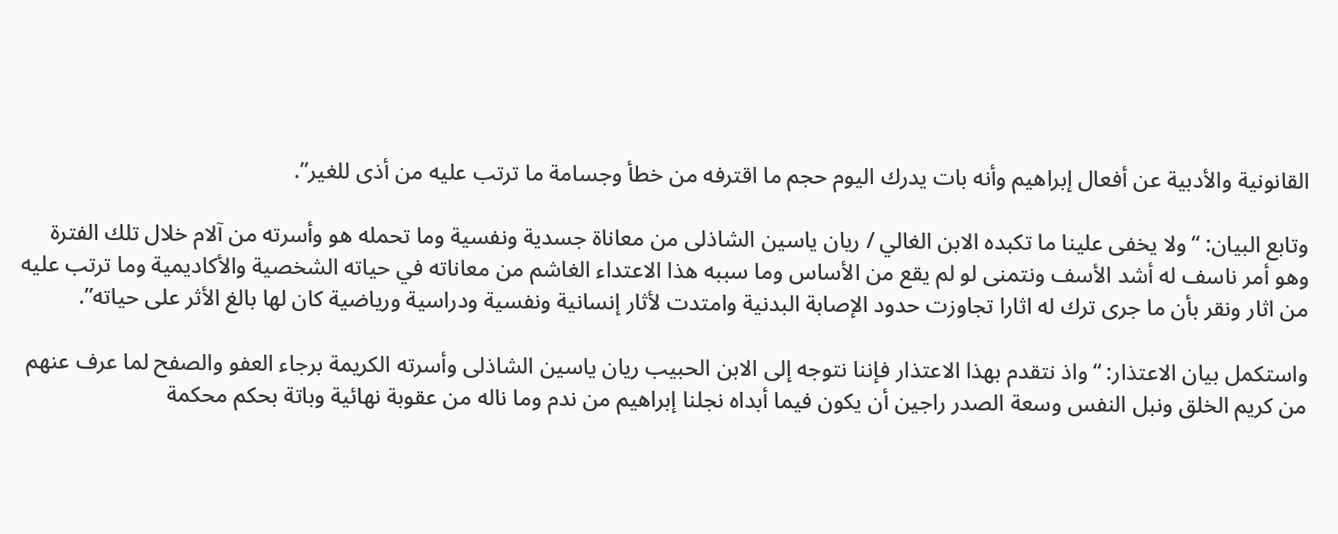القانونية والأدبية عن أفعال إبراهيم وأنه بات يدرك اليوم حجم ما اقترفه من خطأ وجسامة ما ترتب عليه من أذى للغير”.

وتابع البيان: “ولا يخفى علينا ما تكبده الابن الغالي / ريان ياسين الشاذلى من معاناة جسدية ونفسية وما تحمله هو وأسرته من آلام خلال تلك الفترة وهو أمر ناسف له أشد الأسف ونتمنى لو لم يقع من الأساس وما سببه هذا الاعتداء الغاشم من معاناته في حياته الشخصية والأكاديمية وما ترتب عليه من اثار ونقر بأن ما جرى ترك له اثارا تجاوزت حدود الإصابة البدنية وامتدت لأثار إنسانية ونفسية ودراسية ورياضية كان لها بالغ الأثر على حياته”.

واستكمل بيان الاعتذار: “واذ نتقدم بهذا الاعتذار فإننا نتوجه إلى الابن الحبيب ريان ياسين الشاذلى وأسرته الكريمة برجاء العفو والصفح لما عرف عنهم من كريم الخلق ونبل النفس وسعة الصدر راجين أن يكون فيما أبداه نجلنا إبراهيم من ندم وما ناله من عقوبة نهائية وباتة بحكم محكمة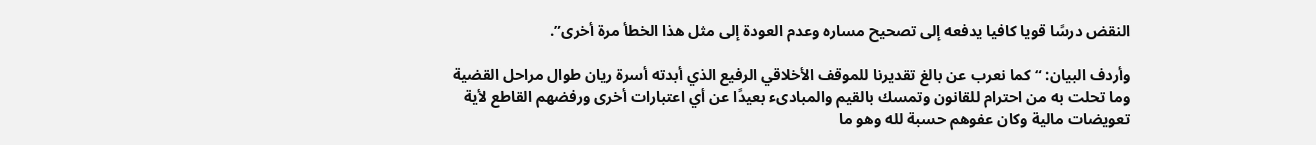النقض درسًا قويا كافيا يدفعه إلى تصحيح مساره وعدم العودة إلى مثل هذا الخطأ مرة أخرى”.

وأردف البيان: “كما نعرب عن بالغ تقديرنا للموقف الأخلاقي الرفيع الذي أبدته أسرة ريان طوال مراحل القضية وما تحلت به من احترام للقانون وتمسك بالقيم والمبادىء بعيدًا عن أي اعتبارات أخرى ورفضهم القاطع لأية تعويضات مالية وكان عفوهم حسبة لله وهو ما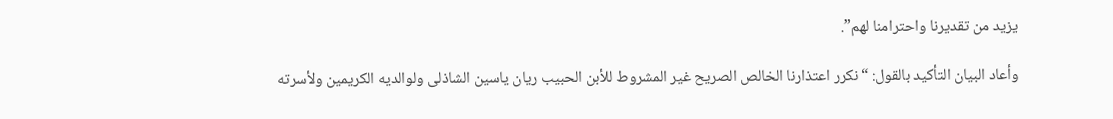يزيد من تقديرنا واحترامنا لهم”.

وأعاد البيان التأكيد بالقول: “نكرر اعتذارنا الخالص الصريح غير المشروط للأبن الحبيب ريان ياسين الشاذلى ولوالديه الكريمين ولأسرته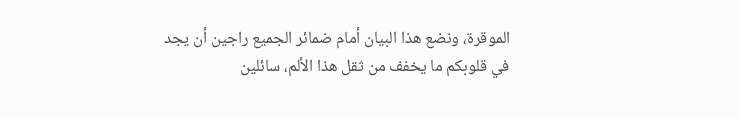الموقرة، ونضع هذا البيان أمام ضمائر الجميع راجين أن يجد في قلوبكم ما يخفف من ثقل هذا الألم، سائلين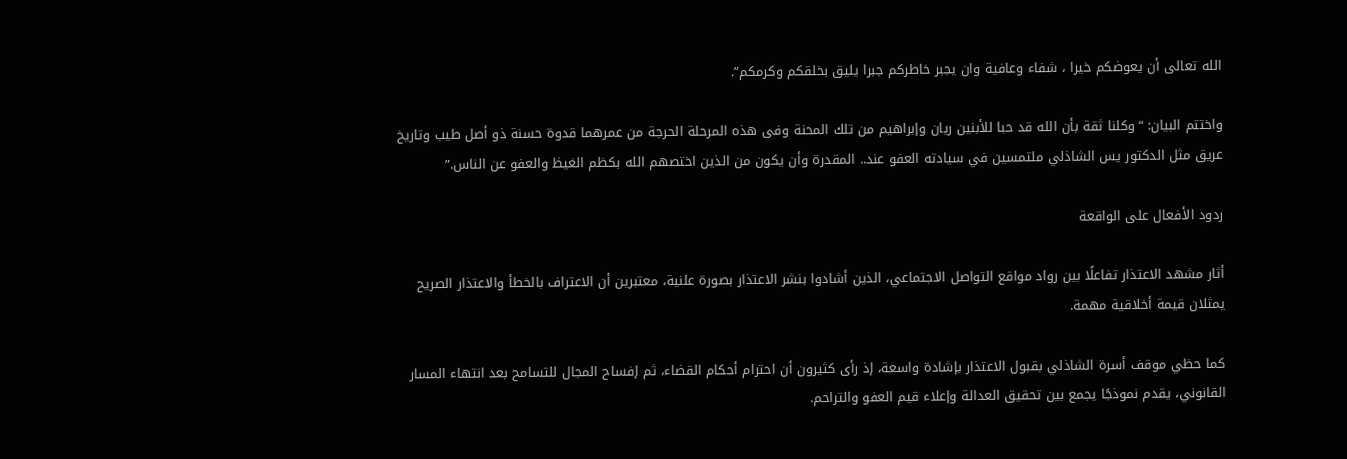الله تعالى أن يعوضكم خيرا ، شفاء وعافية وان يجبر خاطركم جبرا يليق بخلقكم وكرمكم”.

واختتم البيان: “وكلنا ثقة بأن الله قد حبا للأبنين ريان وإبراهيم من تلك المحنة وفى هذه المرحلة الحرجة من عمرهما قدوة حسنة ذو أصل طيب وتاريخ عريق مثل الدكتور يس الشاذلي ملتمسين في سيادته العفو عند.. المقدرة وأن يكون من الذين اختصهم الله بكظم الغيظ والعفو عن الناس.”

ردود الأفعال على الواقعة

أثار مشهد الاعتذار تفاعلًا بين رواد مواقع التواصل الاجتماعي، الذين أشادوا بنشر الاعتذار بصورة علنية، معتبرين أن الاعتراف بالخطأ والاعتذار الصريح يمثلان قيمة أخلاقية مهمة.

كما حظي موقف أسرة الشاذلي بقبول الاعتذار بإشادة واسعة، إذ رأى كثيرون أن احترام أحكام القضاء، ثم إفساح المجال للتسامح بعد انتهاء المسار القانوني، يقدم نموذجًا يجمع بين تحقيق العدالة وإعلاء قيم العفو والتراحم.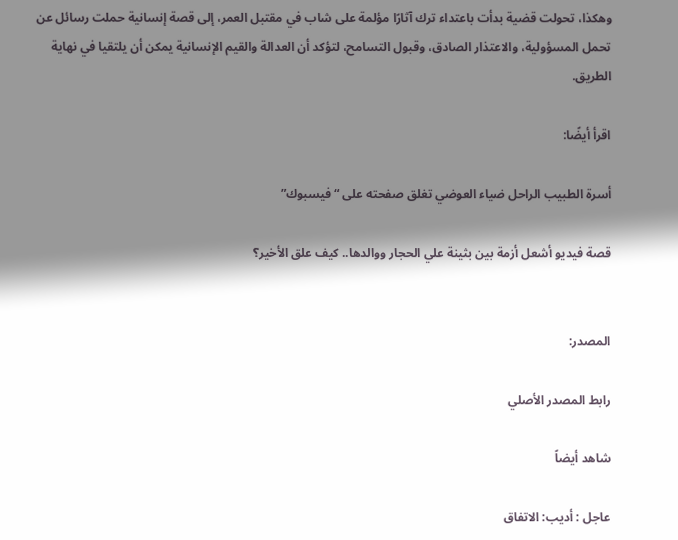وهكذا، تحولت قضية بدأت باعتداء ترك آثارًا مؤلمة على شاب في مقتبل العمر، إلى قصة إنسانية حملت رسائل عن تحمل المسؤولية، والاعتذار الصادق، وقبول التسامح، لتؤكد أن العدالة والقيم الإنسانية يمكن أن يلتقيا في نهاية الطريق.

اقرأ أيضًا:

أسرة الطبيب الراحل ضياء العوضي تغلق صفحته على “فيسبوك”

قصة فيديو أشعل أزمة بين بثينة علي الحجار ووالدها.. كيف علق الأخير؟


المصدر:

رابط المصدر الأصلي

شاهد أيضاً

عاجل : أديب: الاتفاق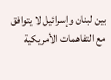بين لبنان وإسرائيل لا يتوافق مع التفاهمات الأمريكية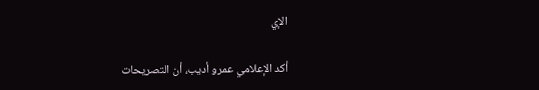الإي

أكد الإعلامي عمرو أديب، أن التصريحات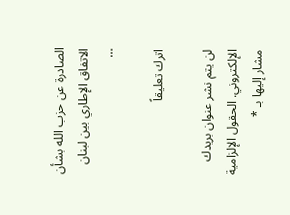الصادرة عن حزب الله بشأن الاتفاق الإطاري بين لبنان …

اترك تعليقاً

لن يتم نشر عنوان بريدك الإلكتروني. الحقول الإلزامية مشار إليها بـ *